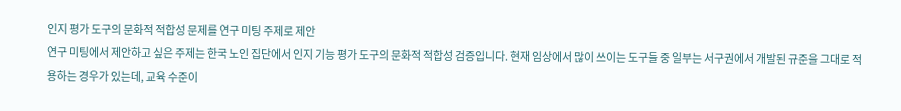인지 평가 도구의 문화적 적합성 문제를 연구 미팅 주제로 제안
연구 미팅에서 제안하고 싶은 주제는 한국 노인 집단에서 인지 기능 평가 도구의 문화적 적합성 검증입니다. 현재 임상에서 많이 쓰이는 도구들 중 일부는 서구권에서 개발된 규준을 그대로 적용하는 경우가 있는데, 교육 수준이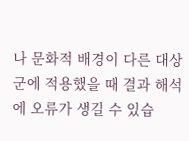나 문화적 배경이 다른 대상군에 적용했을 때 결과 해석에 오류가 생길 수 있습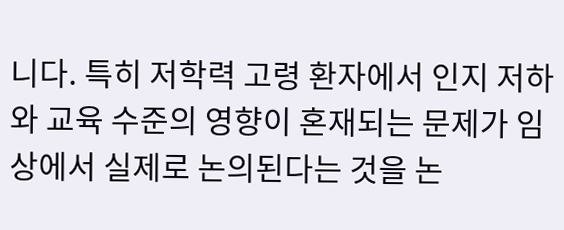니다. 특히 저학력 고령 환자에서 인지 저하와 교육 수준의 영향이 혼재되는 문제가 임상에서 실제로 논의된다는 것을 논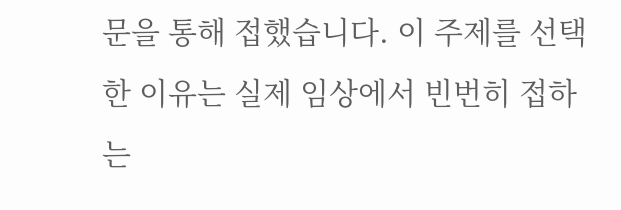문을 통해 접했습니다. 이 주제를 선택한 이유는 실제 임상에서 빈번히 접하는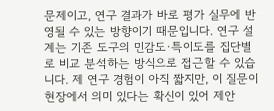문제이고, 연구 결과가 바로 평가 실무에 반영될 수 있는 방향이기 때문입니다. 연구 설계는 기존 도구의 민감도·특이도를 집단별로 비교 분석하는 방식으로 접근할 수 있습니다. 제 연구 경험이 아직 짧지만, 이 질문이 현장에서 의미 있다는 확신이 있어 제안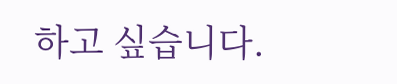하고 싶습니다.